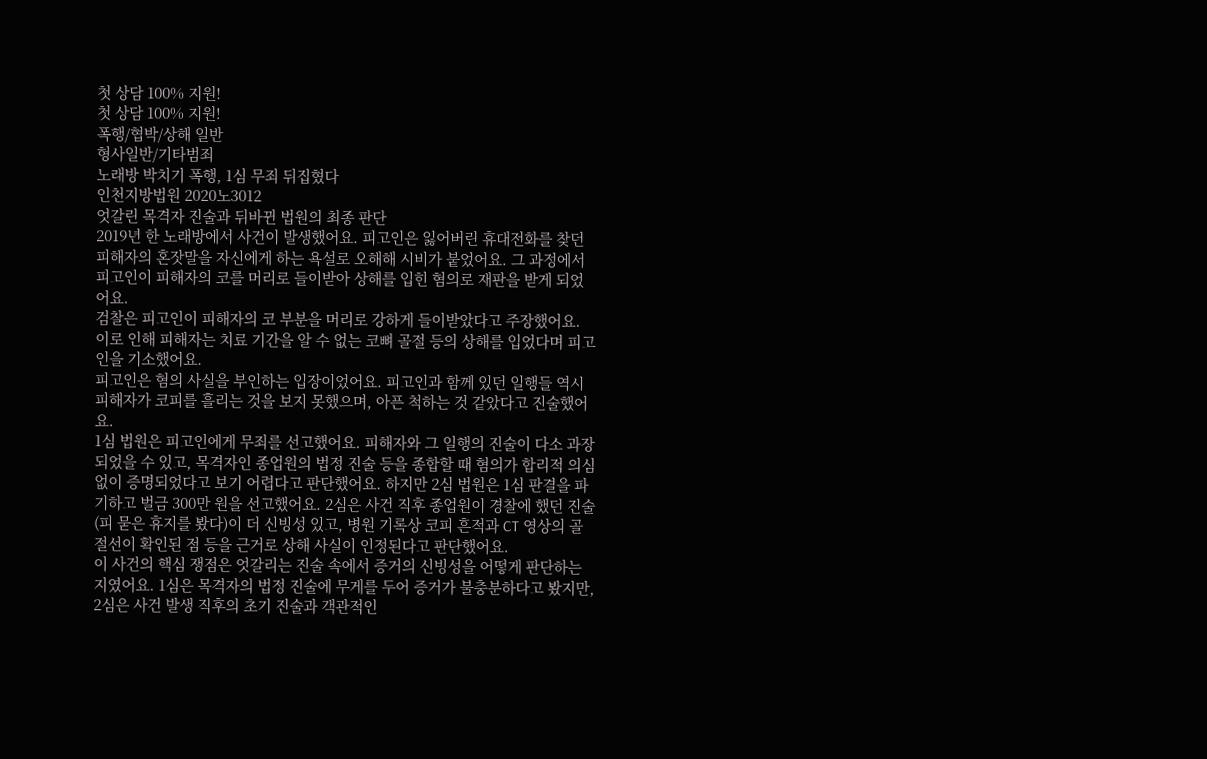첫 상담 100% 지원!
첫 상담 100% 지원!
폭행/협박/상해 일반
형사일반/기타범죄
노래방 박치기 폭행, 1심 무죄 뒤집혔다
인천지방법원 2020노3012
엇갈린 목격자 진술과 뒤바뀐 법원의 최종 판단
2019년 한 노래방에서 사건이 발생했어요. 피고인은 잃어버린 휴대전화를 찾던 피해자의 혼잣말을 자신에게 하는 욕설로 오해해 시비가 붙었어요. 그 과정에서 피고인이 피해자의 코를 머리로 들이받아 상해를 입힌 혐의로 재판을 받게 되었어요.
검찰은 피고인이 피해자의 코 부분을 머리로 강하게 들이받았다고 주장했어요. 이로 인해 피해자는 치료 기간을 알 수 없는 코뼈 골절 등의 상해를 입었다며 피고인을 기소했어요.
피고인은 혐의 사실을 부인하는 입장이었어요. 피고인과 함께 있던 일행들 역시 피해자가 코피를 흘리는 것을 보지 못했으며, 아픈 척하는 것 같았다고 진술했어요.
1심 법원은 피고인에게 무죄를 선고했어요. 피해자와 그 일행의 진술이 다소 과장되었을 수 있고, 목격자인 종업원의 법정 진술 등을 종합할 때 혐의가 합리적 의심 없이 증명되었다고 보기 어렵다고 판단했어요. 하지만 2심 법원은 1심 판결을 파기하고 벌금 300만 원을 선고했어요. 2심은 사건 직후 종업원이 경찰에 했던 진술(피 묻은 휴지를 봤다)이 더 신빙성 있고, 병원 기록상 코피 흔적과 CT 영상의 골절선이 확인된 점 등을 근거로 상해 사실이 인정된다고 판단했어요.
이 사건의 핵심 쟁점은 엇갈리는 진술 속에서 증거의 신빙성을 어떻게 판단하는지였어요. 1심은 목격자의 법정 진술에 무게를 두어 증거가 불충분하다고 봤지만, 2심은 사건 발생 직후의 초기 진술과 객관적인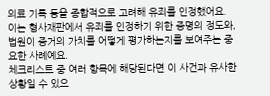의료 기록 등을 종합적으로 고려해 유죄를 인정했어요. 이는 형사재판에서 유죄를 인정하기 위한 증명의 정도와, 법원이 증거의 가치를 어떻게 평가하는지를 보여주는 중요한 사례예요.
체크리스트 중 여러 항목에 해당된다면 이 사건과 유사한 상황일 수 있으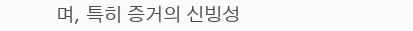며, 특히 증거의 신빙성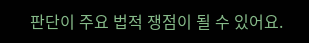판단이 주요 법적 쟁점이 될 수 있어요.